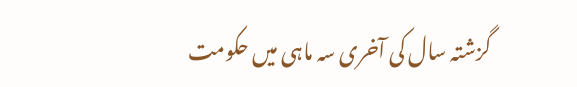گزشتہ سال کی آخری سہ ماہی میں حکومت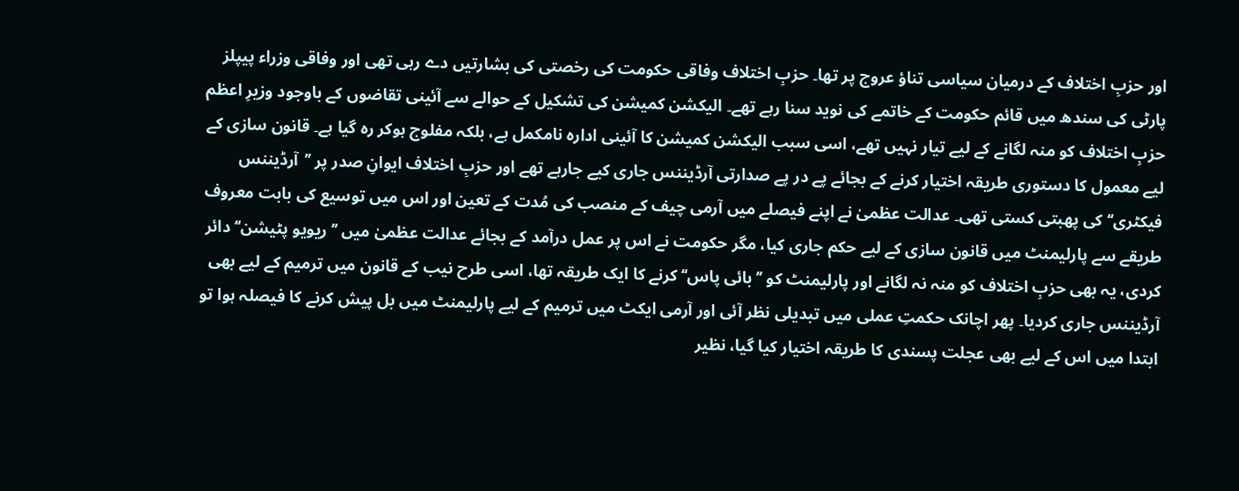اور حزبِ اختلاف کے درمیان سیاسی تناؤ عروج پر تھا۔ حزبِ اختلاف وفاقی حکومت کی رخصتی کی بشارتیں دے رہی تھی اور وفاقی وزراء پیپلز پارٹی کی سندھ میں قائم حکومت کے خاتمے کی نوید سنا رہے تھے۔ الیکشن کمیشن کی تشکیل کے حوالے سے آئینی تقاضوں کے باوجود وزیرِ اعظم حزبِ اختلاف کو منہ لگانے کے لیے تیار نہیں تھے، اسی سبب الیکشن کمیشن کا آئینی ادارہ نامکمل ہے، بلکہ مفلوج ہوکر رہ گیا ہے۔ قانون سازی کے لیے معمول کا دستوری طریقہ اختیار کرنے کے بجائے پے در پے صدارتی آرڈیننس جاری کیے جارہے تھے اور حزبِ اختلاف ایوانِ صدر پر ’’آرڈیننس فیکٹری‘‘ کی پھبتی کستی تھی۔ عدالت عظمیٰ نے اپنے فیصلے میں آرمی چیف کے منصب کی مُدت کے تعین اور اس میں توسیع کی بابت معروف طریقے سے پارلیمنٹ میں قانون سازی کے لیے حکم جاری کیا، مگر حکومت نے اس پر عمل درآمد کے بجائے عدالت عظمیٰ میں ’’ریویو پٹیشن‘‘ دائر کردی، یہ بھی حزبِ اختلاف کو منہ نہ لگانے اور پارلیمنٹ کو ’’بائی پاس‘‘ کرنے کا ایک طریقہ تھا، اسی طرح نیب کے قانون میں ترمیم کے لیے بھی آرڈیننس جاری کردیا۔ پھر اچانک حکمتِ عملی میں تبدیلی نظر آئی اور آرمی ایکٹ میں ترمیم کے لیے پارلیمنٹ میں بل پیش کرنے کا فیصلہ ہوا تو ابتدا میں اس کے لیے بھی عجلت پسندی کا طریقہ اختیار کیا گیا، نظیر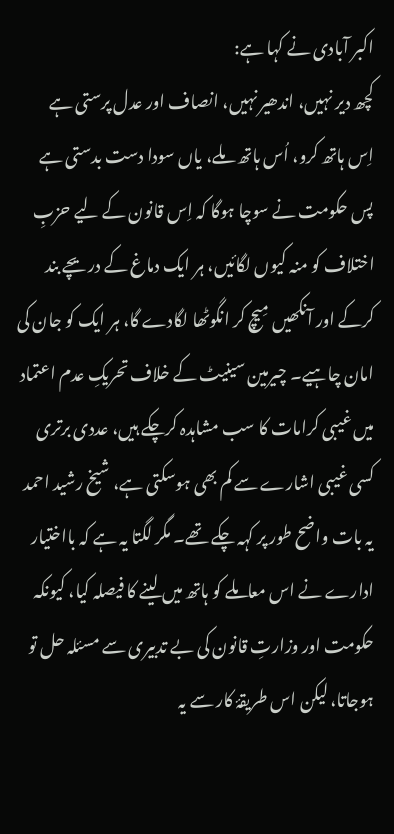اکبر آبادی نے کہا ہے:
کچھ دیر نہیں، اندھیر نہیں، انصاف اور عدل پرستی ہے
اِس ہاتھ کرو، اُس ہاتھ ملے، یاں سودا دست بدستی ہے
پس حکومت نے سوچا ہوگا کہ اِس قانون کے لیے حزبِ اختلاف کو منہ کیوں لگائیں، ہر ایک دماغ کے دریچے بند کرکے اور آنکھیں مِیچ کر انگوٹھا لگادے گا، ہر ایک کو جان کی امان چاہیے۔ چیرمین سینیٹ کے خلاف تحریکِ عدم اعتماد میں غیبی کرامات کا سب مشاہدہ کرچکے ہیں، عددی برتری کسی غیبی اشارے سے کم بھی ہوسکتی ہے، شیخ رشید احمد یہ بات واضح طور پر کہہ چکے تھے۔ مگر لگتا یہ ہے کہ بااختیار ادارے نے اس معاملے کو ہاتھ میں لینے کا فیصلہ کیا، کیونکہ حکومت اور وزارتِ قانون کی بے تدبیری سے مسئلہ حل تو ہوجاتا، لیکن اس طریقۂ کار سے یہ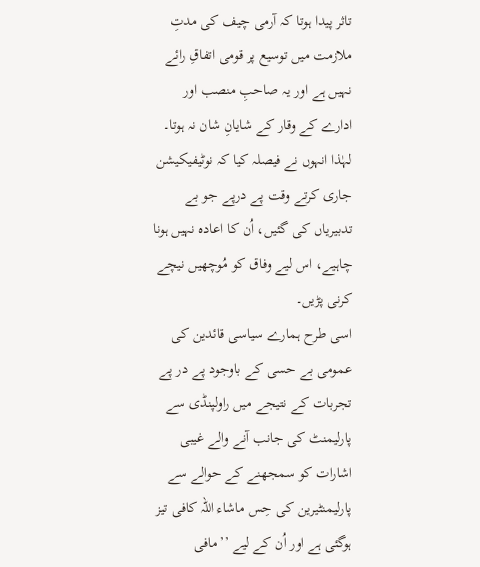تاثر پیدا ہوتا کہ آرمی چیف کی مدتِ ملازمت میں توسیع پر قومی اتفاقِ رائے نہیں ہے اور یہ صاحبِ منصب اور ادارے کے وقار کے شایانِ شان نہ ہوتا۔ لہٰذا انہوں نے فیصلہ کیا کہ نوٹیفیکیشن جاری کرتے وقت پے درپے جو بے تدبیریاں کی گئیں، اُن کا اعادہ نہیں ہونا چاہیے، اس لیے وفاق کو مُوچھیں نیچے کرنی پڑیں۔
اسی طرح ہمارے سیاسی قائدین کی عمومی بے حسی کے باوجود پے در پے تجربات کے نتیجے میں راولپنڈی سے پارلیمنٹ کی جانب آنے والے غیبی اشارات کو سمجھنے کے حوالے سے پارلیمنٹیرین کی حِس ماشاء اللہ کافی تیز ہوگئی ہے اور اُن کے لیے ’’مافی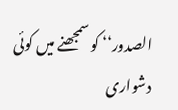الصدور‘‘ کو سمجھنے میں کوئی دشواری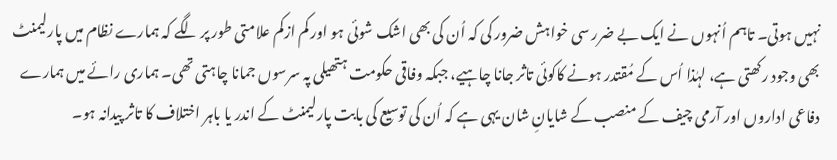نہیں ہوتی۔ تاہم اُنہوں نے ایک بے ضرر سی خواہش ضرور کی کہ اُن کی بھی اشک شوئی ہو اور کم ازکم علامتی طور پر لگے کہ ہمارے نظام میں پارلیمنٹ بھی وجود رکھتی ہے، لہٰذا اُس کے مُقتدر ہونے کاکوئی تاثر جانا چاہیے، جبکہ وفاقی حکومت ہتھیلی پہ سرسوں جمانا چاہتی تھی۔ ہماری رائے میں ہمارے دفاعی اداروں اور آرمی چیف کے منصب کے شایانِ شان یہی ہے کہ اُن کی توسیع کی بابت پارلیمنٹ کے اندر یا باہر اختلاف کا تاثر پیدانہ ہو۔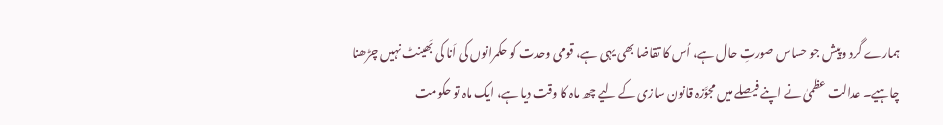ہمارے گرد وپیش جو حساس صورتِ حال ہے، اُس کا تقاضا بھی یہی ہے، قومی وحدت کو حکمرانوں کی اَنا کی بَھینٹ نہیں چڑھنا چاہیے۔ عدالت عظمیٰ نے اپنے فیصلے میں مجوَّزہ قانون سازی کے لیے چھ ماہ کا وقت دیا ہے، ایک ماہ تو حکومت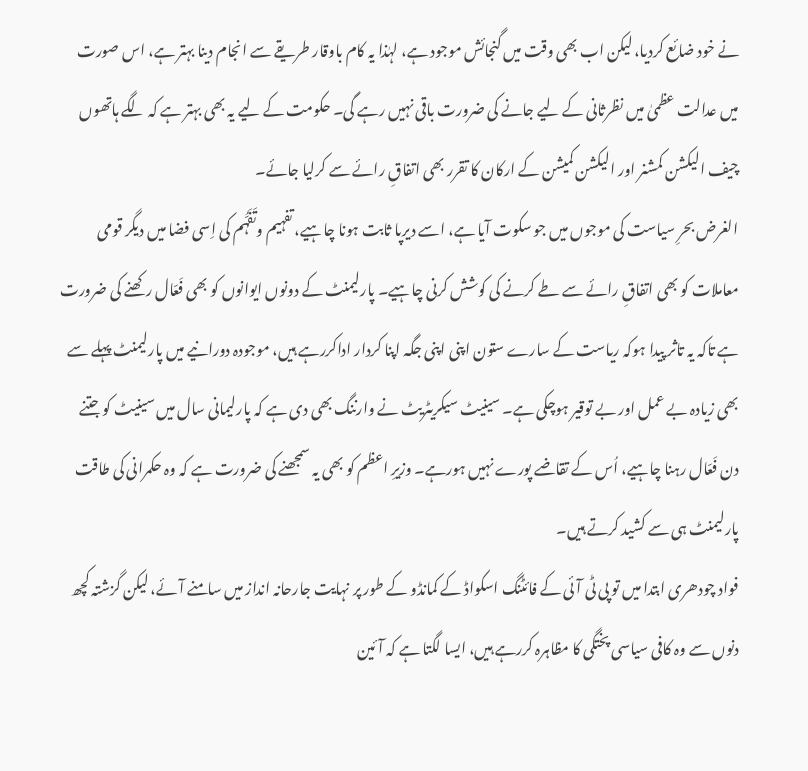نے خود ضائع کردیا، لیکن اب بھی وقت میں گنجائش موجود ہے، لہٰذا یہ کام باوقار طریقے سے انجام دینا بہتر ہے، اس صورت میں عدالت عظمیٰ میں نظرثانی کے لیے جانے کی ضرورت باقی نہیں رہے گی۔ حکومت کے لیے یہ بھی بہتر ہے کہ لگے ہاتھوں چیف الیکشن کمشنر اور الیکشن کمیشن کے ارکان کا تقرر بھی اتفاقِ رائے سے کرلیا جائے۔
الغرض بحرِ سیاست کی موجوں میں جو سکوت آیا ہے، اسے دیرپا ثابت ہونا چاہیے، تفہیم وتَفَہُّم کی اِسی فضا میں دیگر قومی معاملات کو بھی اتفاقِ رائے سے طے کرنے کی کوشش کرنی چاہیے۔ پارلیمنٹ کے دونوں ایوانوں کو بھی فَعّال رکھنے کی ضرورت ہے تاکہ یہ تاثر پیدا ہوکہ ریاست کے سارے ستون اپنی اپنی جگہ اپنا کردار اداکررہے ہیں، موجودہ دورانیے میں پارلیمنٹ پہلے سے بھی زیادہ بے عمل اور بے توقیر ہوچکی ہے۔ سینیٹ سیکریٹریٹ نے وارننگ بھی دی ہے کہ پارلیمانی سال میں سینیٹ کو جتنے دن فَعّال رہنا چاہیے، اُس کے تقاضے پورے نہیں ہورہے۔ وزیرِ اعظم کو بھی یہ سمجھنے کی ضرورت ہے کہ وہ حکمرانی کی طاقت پارلیمنٹ ہی سے کشید کرتے ہیں۔
فواد چودھری ابتدا میں تو پی ٹی آئی کے فائٹنگ اسکواڈ کے کمانڈو کے طور پر نہایت جارحانہ انداز میں سامنے آئے، لیکن گزشتہ کچھ دنوں سے وہ کافی سیاسی پختگی کا مظاہرہ کررہے ہیں، ایسا لگتا ہے کہ آئین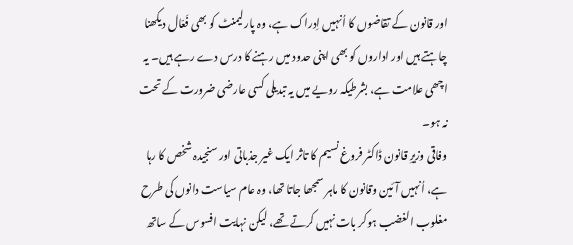اور قانون کے تقاضوں کا اُنہیں اِدراک ہے، وہ پارلیمنٹ کو بھی فَعّال دیکھنا چاہتے ہیں اور اداروں کو بھی اپنی حدود میں رہنے کا درس دے رہے ہیں۔ یہ اچھی علامت ہے، بشرطیکہ رویے میں یہ تبدیلی کسی عارضی ضرورت کے تحت نہ ہو۔
وفاقی وزیرِ قانون ڈاکٹر فروغ نسیم کا تاثر ایک غیر جذباتی اور سنجیدہ شخص کا رہا ہے، اُنہیں آئین وقانون کا ماہر سمجھا جاتا تھا، وہ عام سیاست دانوں کی طرح مغلوب الغضب ہوکر بات نہیں کرتے تھے، لیکن نہایت افسوس کے ساتھ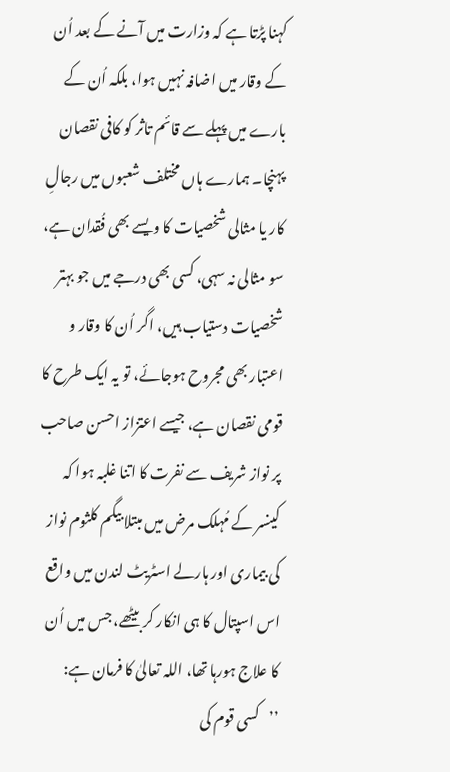کہنا پڑتا ہے کہ وزارت میں آنے کے بعد اُن کے وقار میں اضافہ نہیں ہوا، بلکہ اُن کے بارے میں پہلے سے قائم تاثر کو کافی نقصان پہنچا۔ ہمارے ہاں مختلف شعبوں میں رجالِ کار یا مثالی شخصیات کا ویسے بھی فُقدان ہے، سو مثالی نہ سہی، کسی بھی درجے میں جو بہتر شخصیات دستیاب ہیں، اگر اُن کا وقار و اعتبار بھی مجروح ہوجائے، تو یہ ایک طرح کا قومی نقصان ہے، جیسے اعتزاز احسن صاحب پر نواز شریف سے نفرت کا اتنا غلبہ ہوا کہ کینسر کے مُہلک مرض میں مبتلا بیگم کلثوم نواز کی بیماری اور ہارلے اسٹریٹ لندن میں واقع اس اسپتال کا ہی انکار کر بیٹھے، جس میں اُن کا علاج ہورہا تھا، اللہ تعالیٰ کا فرمان ہے: ’’کسی قوم کی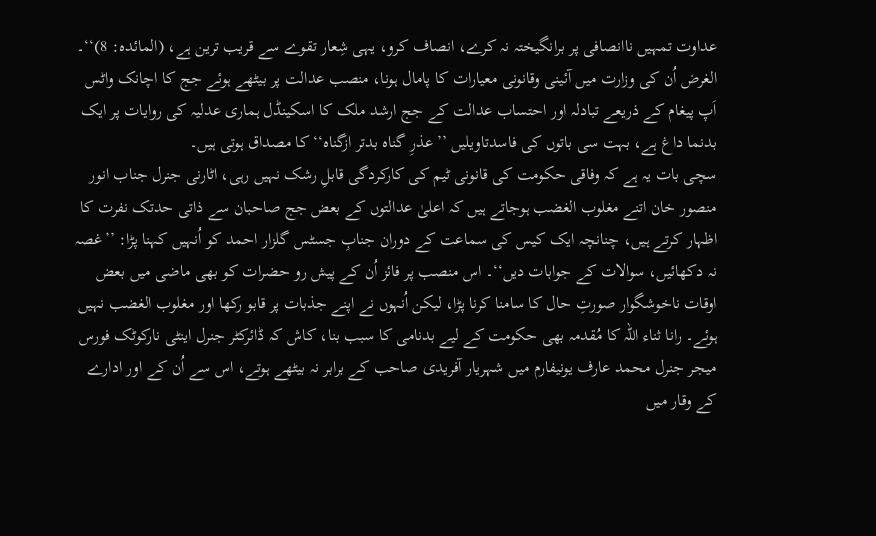عداوت تمہیں ناانصافی پر برانگیختہ نہ کرے، انصاف کرو، یہی شِعار تقوے سے قریب ترین ہے، (المائدہ: 8)‘‘۔ الغرض اُن کی وزارت میں آئینی وقانونی معیارات کا پامال ہونا، منصب عدالت پر بیٹھے ہوئے جج کا اچانک واٹس اَپ پیغام کے ذریعے تبادلہ اور احتساب عدالت کے جج ارشد ملک کا اسکینڈل ہماری عدلیہ کی روایات پر ایک بدنما داغ ہے، بہت سی باتوں کی فاسدتاویلیں ’’عذرِ گناہ بدتر ازگناہ‘‘ کا مصداق ہوتی ہیں۔
سچی بات یہ ہے کہ وفاقی حکومت کی قانونی ٹیم کی کارکردگی قابلِ رشک نہیں رہی، اٹارنی جنرل جناب انور منصور خان اتنے مغلوب الغضب ہوجاتے ہیں کہ اعلیٰ عدالتوں کے بعض جج صاحبان سے ذاتی حدتک نفرت کا اظہار کرتے ہیں، چنانچہ ایک کیس کی سماعت کے دوران جنابِ جسٹس گلزار احمد کو اُنہیں کہنا پڑا: ’’غصہ نہ دکھائیں، سوالات کے جوابات دیں‘‘۔ اس منصب پر فائز اُن کے پیش رو حضرات کو بھی ماضی میں بعض اوقات ناخوشگوار صورتِ حال کا سامنا کرنا پڑا، لیکن اُنہوں نے اپنے جذبات پر قابو رکھا اور مغلوب الغضب نہیں ہوئے۔ رانا ثناء اللہ کا مُقدمہ بھی حکومت کے لیے بدنامی کا سبب بنا، کاش کہ ڈائرکٹر جنرل اینٹی نارکوٹک فورس میجر جنرل محمد عارف یونیفارم میں شہریار آفریدی صاحب کے برابر نہ بیٹھے ہوتے، اس سے اُن کے اور ادارے کے وقار میں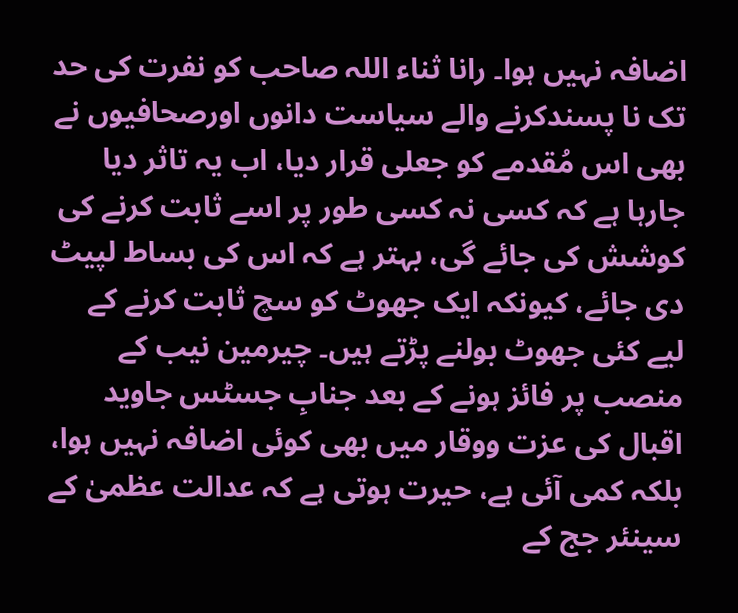اضافہ نہیں ہوا۔ رانا ثناء اللہ صاحب کو نفرت کی حد تک نا پسندکرنے والے سیاست دانوں اورصحافیوں نے بھی اس مُقدمے کو جعلی قرار دیا، اب یہ تاثر دیا جارہا ہے کہ کسی نہ کسی طور پر اسے ثابت کرنے کی کوشش کی جائے گی، بہتر ہے کہ اس کی بساط لپیٹ دی جائے، کیونکہ ایک جھوٹ کو سچ ثابت کرنے کے لیے کئی جھوٹ بولنے پڑتے ہیں۔ چیرمین نیب کے منصب پر فائز ہونے کے بعد جنابِ جسٹس جاوید اقبال کی عزت ووقار میں بھی کوئی اضافہ نہیں ہوا، بلکہ کمی آئی ہے، حیرت ہوتی ہے کہ عدالت عظمیٰ کے سینئر جج کے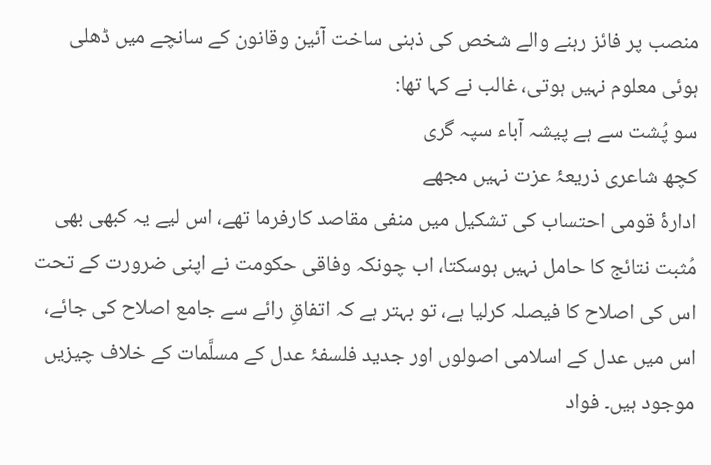منصب پر فائز رہنے والے شخص کی ذہنی ساخت آئین وقانون کے سانچے میں ڈھلی ہوئی معلوم نہیں ہوتی، غالب نے کہا تھا:
سو پُشت سے ہے پیشہ آباء سپہ گری
کچھ شاعری ذریعۂ عزت نہیں مجھے
ادارۂ قومی احتساب کی تشکیل میں منفی مقاصد کارفرما تھے، اس لیے یہ کبھی بھی مُثبت نتائج کا حامل نہیں ہوسکتا، اب چونکہ وفاقی حکومت نے اپنی ضرورت کے تحت اس کی اصلاح کا فیصلہ کرلیا ہے، تو بہتر ہے کہ اتفاقِ رائے سے جامع اصلاح کی جائے، اس میں عدل کے اسلامی اصولوں اور جدید فلسفۂ عدل کے مسلَّمات کے خلاف چیزیں موجود ہیں۔ فواد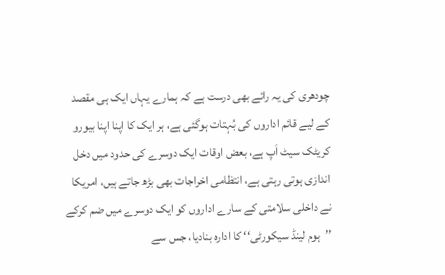چودھری کی یہ رائے بھی درست ہے کہ ہمارے یہاں ایک ہی مقصد کے لیے قائم اداروں کی بُہتات ہوگئی ہے، ہر ایک کا اپنا اپنا بیورو کریٹک سیٹ اَپ ہے، بعض اوقات ایک دوسرے کی حدود میں دخل اندازی ہوتی رہتی ہے، انتظامی اخراجات بھی بڑھ جاتے ہیں، امریکا نے داخلی سلامتی کے سارے اداروں کو ایک دوسرے میں ضم کرکے ’’ہوم لینڈ سیکورٹی‘‘ کا ادارہ بنادیا، جس سے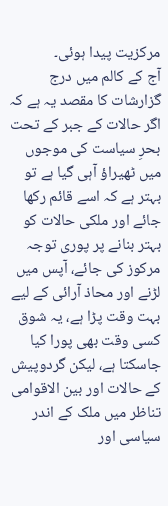مرکزیت پیدا ہوئی۔
آج کے کالم میں درج گزارشات کا مقصد یہ ہے کہ اگر حالات کے جبر کے تحت بحرِ سیاست کی موجوں میں ٹھیراؤ آہی گیا ہے تو بہتر ہے کہ اسے قائم رکھا جائے اور ملکی حالات کو بہتر بنانے پر پوری توجہ مرکوز کی جائے، آپس میں لڑنے اور محاذ آرائی کے لیے بہت وقت پڑا ہے، یہ شوق کسی وقت بھی پورا کیا جاسکتا ہے، لیکن گردوپیش کے حالات اور بین الاقوامی تناظر میں ملک کے اندر سیاسی اور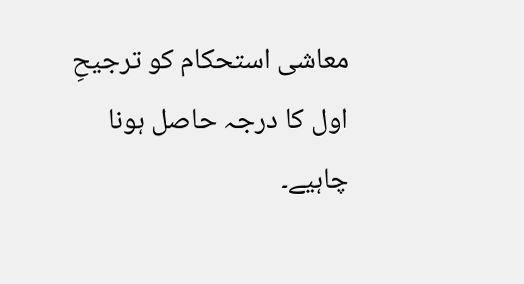معاشی استحکام کو ترجیحِ اول کا درجہ حاصل ہونا چاہیے۔